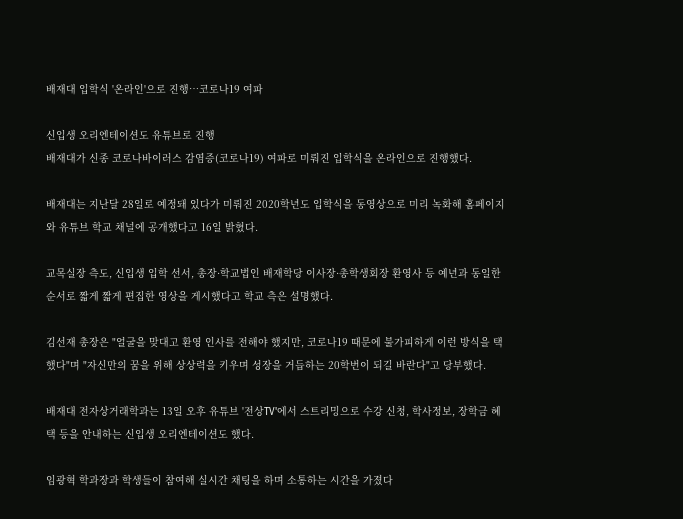배재대 입학식 '온라인'으로 진행…코로나19 여파

신입생 오리엔테이션도 유튜브로 진행
배재대가 신종 코로나바이러스 감염증(코로나19) 여파로 미뤄진 입학식을 온라인으로 진행했다.

배재대는 지난달 28일로 예정돼 있다가 미뤄진 2020학년도 입학식을 동영상으로 미리 녹화해 홈페이지와 유튜브 학교 채널에 공개했다고 16일 밝혔다.

교목실장 측도, 신입생 입학 선서, 총장·학교법인 배재학당 이사장·총학생회장 환영사 등 예년과 동일한 순서로 짧게 짧게 편집한 영상을 게시했다고 학교 측은 설명했다.

김선재 총장은 "얼굴을 맞대고 환영 인사를 전해야 했지만, 코로나19 때문에 불가피하게 이런 방식을 택했다"며 "자신만의 꿈을 위해 상상력을 키우며 성장을 거듭하는 20학번이 되길 바란다"고 당부했다.

배재대 전자상거래학과는 13일 오후 유튜브 '전상TV'에서 스트리밍으로 수강 신청, 학사정보, 장학금 혜택 등을 안내하는 신입생 오리엔테이션도 했다.

임광혁 학과장과 학생들이 참여해 실시간 채팅을 하며 소통하는 시간을 가졌다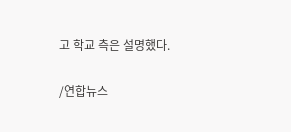고 학교 측은 설명했다.

/연합뉴스